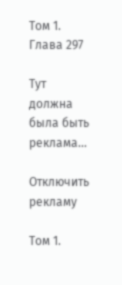Том 1. Глава 297

Тут должна была быть реклама...

Отключить рекламу

Том 1.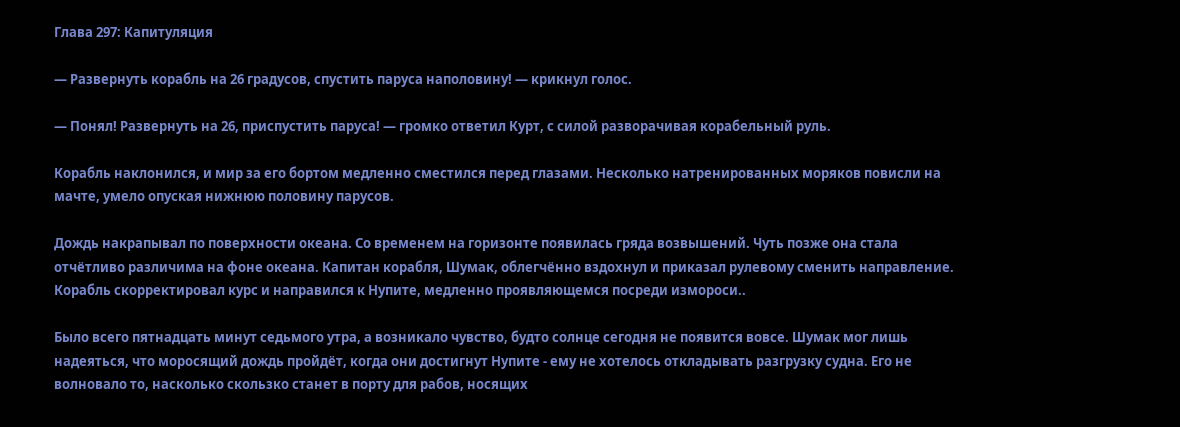Глава 297: Капитуляция

— Развернуть корабль на 26 градусов, спустить паруса наполовину! — крикнул голос.

— Понял! Развернуть на 26, приспустить паруса! — громко ответил Курт, с силой разворачивая корабельный руль.

Корабль наклонился, и мир за его бортом медленно сместился перед глазами. Несколько натренированных моряков повисли на мачте, умело опуская нижнюю половину парусов.

Дождь накрапывал по поверхности океана. Со временем на горизонте появилась гряда возвышений. Чуть позже она стала отчётливо различима на фоне океана. Капитан корабля, Шумак, облегчённо вздохнул и приказал рулевому сменить направление. Корабль скорректировал курс и направился к Нупите, медленно проявляющемся посреди измороси..

Было всего пятнадцать минут седьмого утра, а возникало чувство, будто солнце сегодня не появится вовсе. Шумак мог лишь надеяться, что моросящий дождь пройдёт, когда они достигнут Нупите - ему не хотелось откладывать разгрузку судна. Его не волновало то, насколько скользко станет в порту для рабов, носящих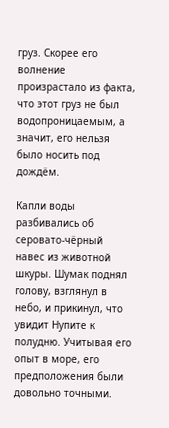груз. Скорее его волнение произрастало из факта, что этот груз не был водопроницаемым, а значит, его нельзя было носить под дождём.

Капли воды разбивались об серовато-чёрный навес из животной шкуры. Шумак поднял голову, взглянул в небо, и прикинул, что увидит Нупите к полудню. Учитывая его опыт в море, его предположения были довольно точными.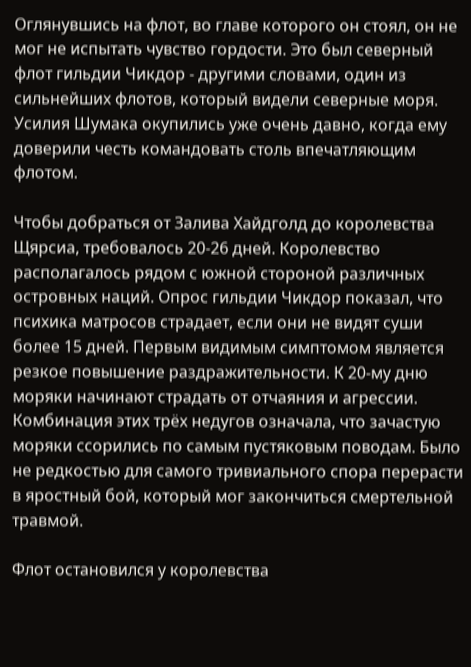Оглянувшись на флот, во главе которого он стоял, он не мог не испытать чувство гордости. Это был северный флот гильдии Чикдор - другими словами, один из сильнейших флотов, который видели северные моря. Усилия Шумака окупились уже очень давно, когда ему доверили честь командовать столь впечатляющим флотом.

Чтобы добраться от Залива Хайдголд до королевства Щярсиа, требовалось 20-26 дней. Королевство располагалось рядом с южной стороной различных островных наций. Опрос гильдии Чикдор показал, что психика матросов страдает, если они не видят суши более 15 дней. Первым видимым симптомом является резкое повышение раздражительности. К 20-му дню моряки начинают страдать от отчаяния и агрессии. Комбинация этих трёх недугов означала, что зачастую моряки ссорились по самым пустяковым поводам. Было не редкостью для самого тривиального спора перерасти в яростный бой, который мог закончиться смертельной травмой.

Флот остановился у королевства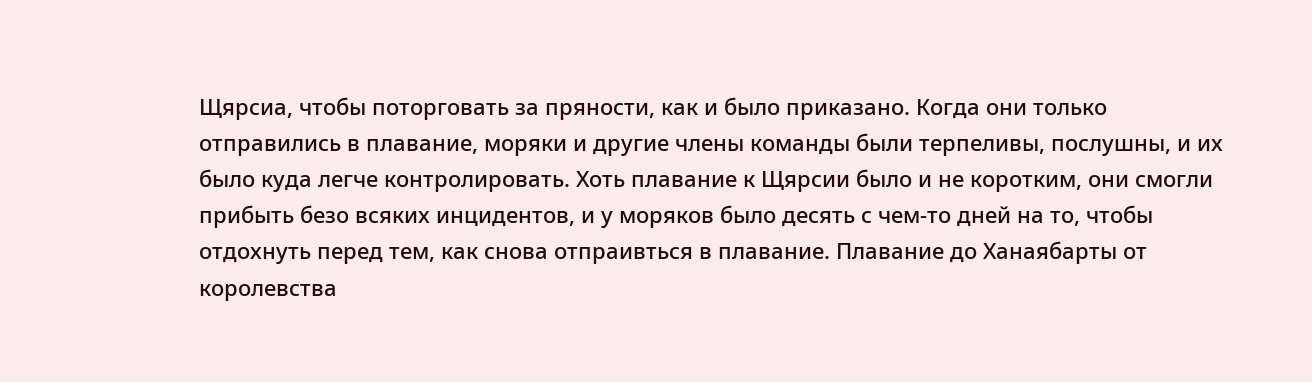Щярсиа, чтобы поторговать за пряности, как и было приказано. Когда они только отправились в плавание, моряки и другие члены команды были терпеливы, послушны, и их было куда легче контролировать. Хоть плавание к Щярсии было и не коротким, они смогли прибыть безо всяких инцидентов, и у моряков было десять с чем-то дней на то, чтобы отдохнуть перед тем, как снова отпраивться в плавание. Плавание до Ханаябарты от королевства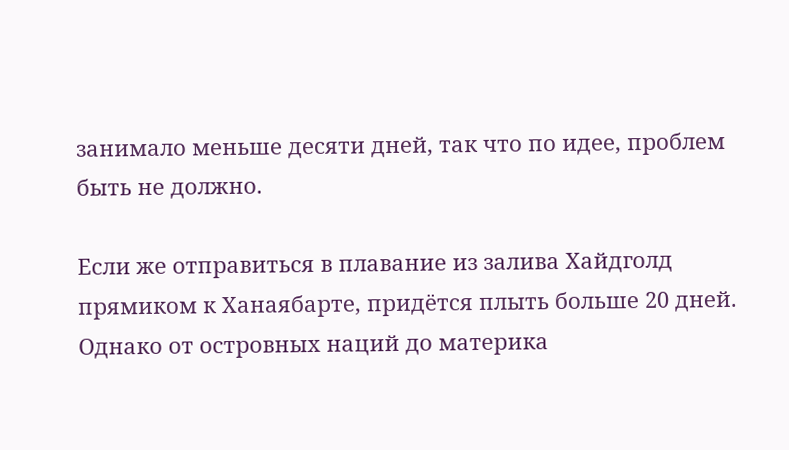занимало меньше десяти дней, так что по идее, проблем быть не должно.

Если же отправиться в плавание из залива Хайдголд прямиком к Ханаябарте, придётся плыть больше 20 дней. Однако от островных наций до материка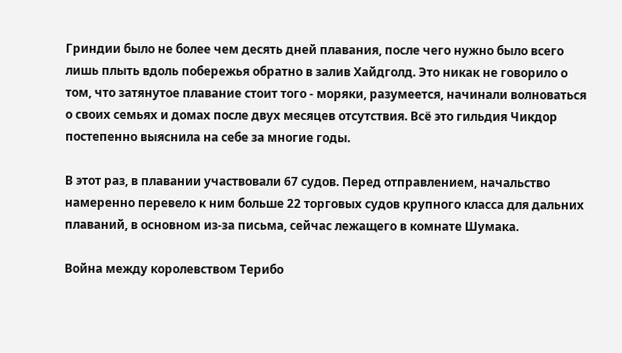Гриндии было не более чем десять дней плавания, после чего нужно было всего лишь плыть вдоль побережья обратно в залив Хайдголд. Это никак не говорило о том, что затянутое плавание стоит того - моряки, разумеется, начинали волноваться о своих семьях и домах после двух месяцев отсутствия. Всё это гильдия Чикдор постепенно выяснила на себе за многие годы.

В этот раз, в плавании участвовали 67 судов. Перед отправлением, начальство намеренно перевело к ним больше 22 торговых судов крупного класса для дальних плаваний, в основном из-за письма, сейчас лежащего в комнате Шумака.

Война между королевством Терибо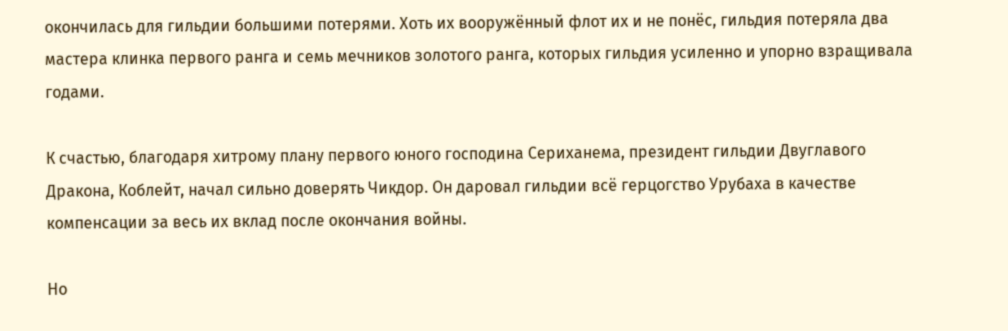окончилась для гильдии большими потерями. Хоть их вооружённый флот их и не понёс, гильдия потеряла два мастера клинка первого ранга и семь мечников золотого ранга, которых гильдия усиленно и упорно взращивала годами.

К счастью, благодаря хитрому плану первого юного господина Сериханема, президент гильдии Двуглавого Дракона, Коблейт, начал сильно доверять Чикдор. Он даровал гильдии всё герцогство Урубаха в качестве компенсации за весь их вклад после окончания войны.

Но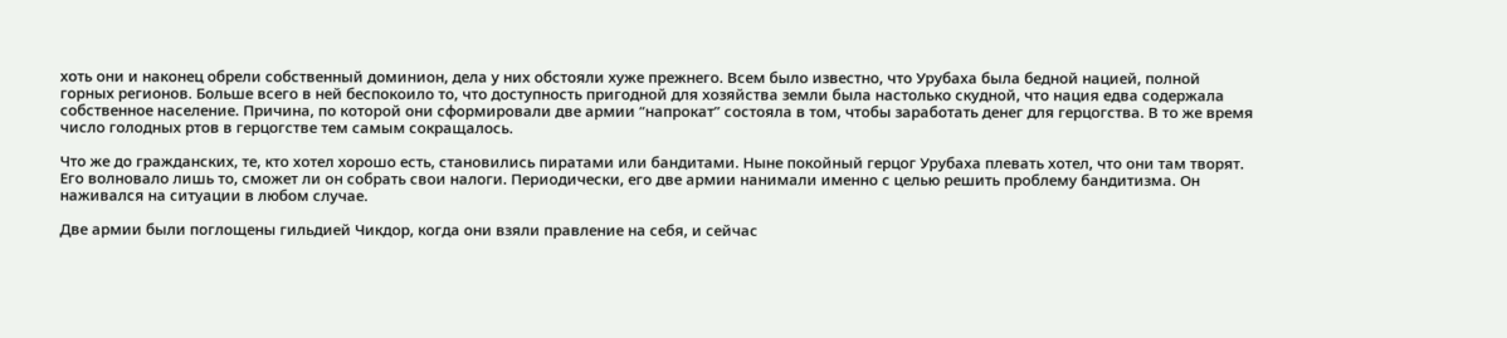хоть они и наконец обрели собственный доминион, дела у них обстояли хуже прежнего. Всем было известно, что Урубаха была бедной нацией, полной горных регионов. Больше всего в ней беспокоило то, что доступность пригодной для хозяйства земли была настолько скудной, что нация едва содержала собственное население. Причина, по которой они сформировали две армии “напрокат” состояла в том, чтобы заработать денег для герцогства. В то же время число голодных ртов в герцогстве тем самым сокращалось.

Что же до гражданских, те, кто хотел хорошо есть, становились пиратами или бандитами. Ныне покойный герцог Урубаха плевать хотел, что они там творят. Его волновало лишь то, сможет ли он собрать свои налоги. Периодически, его две армии нанимали именно с целью решить проблему бандитизма. Он наживался на ситуации в любом случае.

Две армии были поглощены гильдией Чикдор, когда они взяли правление на себя, и сейчас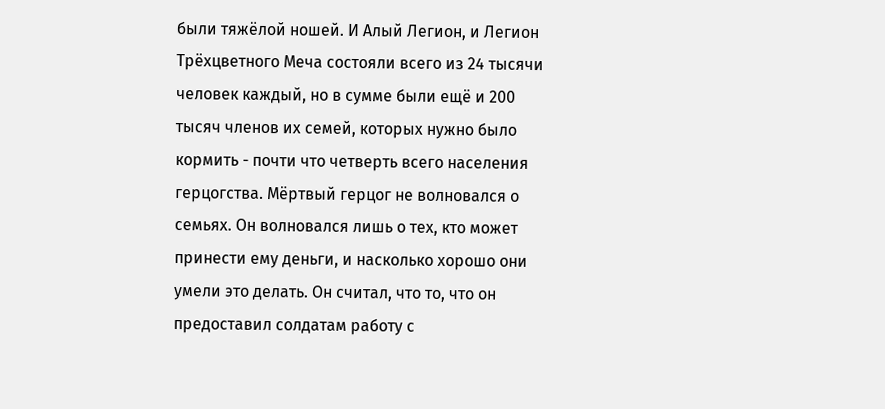были тяжёлой ношей. И Алый Легион, и Легион Трёхцветного Меча состояли всего из 24 тысячи человек каждый, но в сумме были ещё и 200 тысяч членов их семей, которых нужно было кормить - почти что четверть всего населения герцогства. Мёртвый герцог не волновался о семьях. Он волновался лишь о тех, кто может принести ему деньги, и насколько хорошо они умели это делать. Он считал, что то, что он предоставил солдатам работу с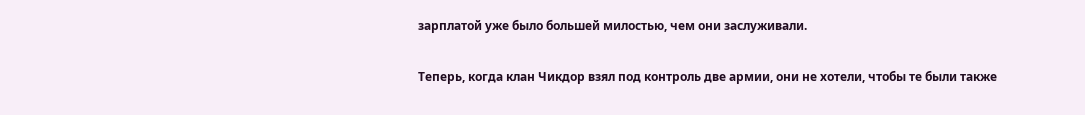зарплатой уже было большей милостью, чем они заслуживали.

Теперь, когда клан Чикдор взял под контроль две армии, они не хотели, чтобы те были также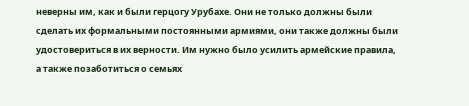неверны им, как и были герцогу Урубахе. Они не только должны были сделать их формальными постоянными армиями, они также должны были удостовериться в их верности. Им нужно было усилить армейские правила, а также позаботиться о семьях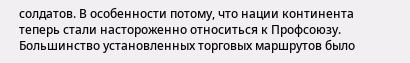солдатов. В особенности потому, что нации континента теперь стали настороженно относиться к Профсоюзу. Большинство установленных торговых маршрутов было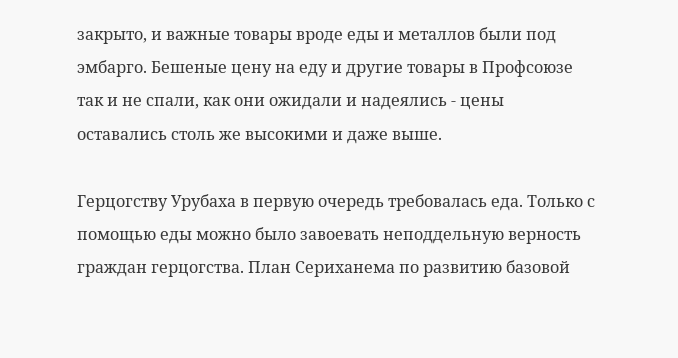закрыто, и важные товары вроде еды и металлов были под эмбарго. Бешеные цену на еду и другие товары в Профсоюзе так и не спали, как они ожидали и надеялись - цены оставались столь же высокими и даже выше.

Герцогству Урубаха в первую очередь требовалась еда. Только с помощью еды можно было завоевать неподдельную верность граждан герцогства. План Сериханема по развитию базовой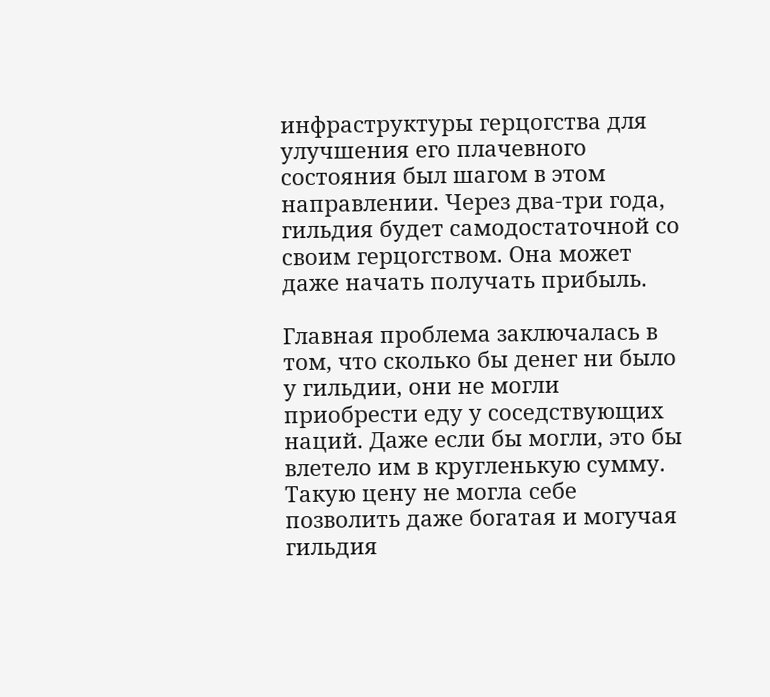инфраструктуры герцогства для улучшения его плачевного состояния был шагом в этом направлении. Через два-три года, гильдия будет самодостаточной со своим герцогством. Она может даже начать получать прибыль.

Главная проблема заключалась в том, что сколько бы денег ни было у гильдии, они не могли приобрести еду у соседствующих наций. Даже если бы могли, это бы влетело им в кругленькую сумму. Такую цену не могла себе позволить даже богатая и могучая гильдия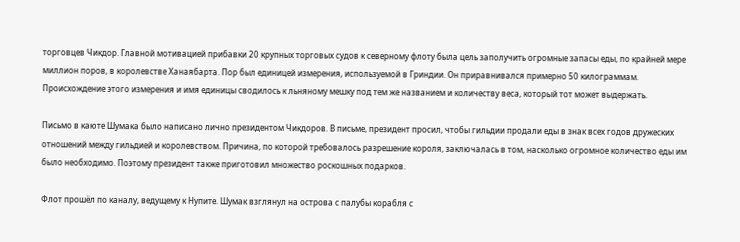торговцев Чикдор. Главной мотивацией прибавки 20 крупных торговых судов к северному флоту была цель заполучить огромные запасы еды, по крайней мере миллион поров, в королевстве Ханаябарта. Пор был единицей измерения, используемой в Гриндии. Он приравнивался примерно 50 килограммам. Происхождение этого измерения и имя единицы сводилось к льняному мешку под тем же названием и количеству веса, который тот может выдержать.

Письмо в каюте Шумака было написано лично президентом Чикдоров. В письме, президент просил, чтобы гильдии продали еды в знак всех годов дружеских отношений между гильдией и королевством. Причина, по которой требовалось разрешение короля, заключалась в том, насколько огромное количество еды им было необходимо. Поэтому президент также приготовил множество роскошных подарков.

Флот прошёл по каналу, ведущему к Нупите. Шумак взглянул на острова с палубы корабля с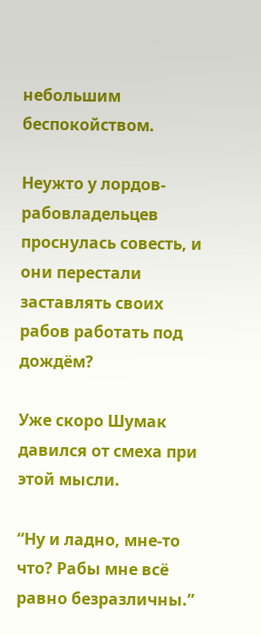небольшим беспокойством.

Неужто у лордов-рабовладельцев проснулась совесть, и они перестали заставлять своих рабов работать под дождём?

Уже скоро Шумак давился от смеха при этой мысли.

“Ну и ладно, мне-то что? Рабы мне всё равно безразличны.”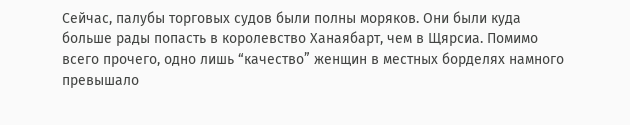Сейчас, палубы торговых судов были полны моряков. Они были куда больше рады попасть в королевство Ханаябарт, чем в Щярсиа. Помимо всего прочего, одно лишь “качество” женщин в местных борделях намного превышало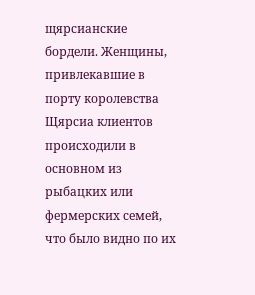щярсианские бордели. Женщины, привлекавшие в порту королевства Щярсиа клиентов происходили в основном из рыбацких или фермерских семей, что было видно по их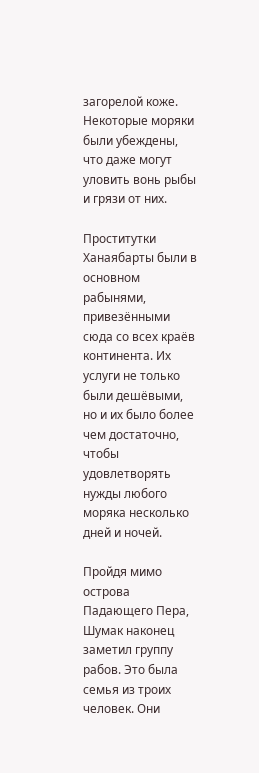загорелой коже. Некоторые моряки были убеждены, что даже могут уловить вонь рыбы и грязи от них.

Проститутки Ханаябарты были в основном рабынями, привезёнными сюда со всех краёв континента. Их услуги не только были дешёвыми, но и их было более чем достаточно, чтобы удовлетворять нужды любого моряка несколько дней и ночей.

Пройдя мимо острова Падающего Пера, Шумак наконец заметил группу рабов. Это была семья из троих человек. Они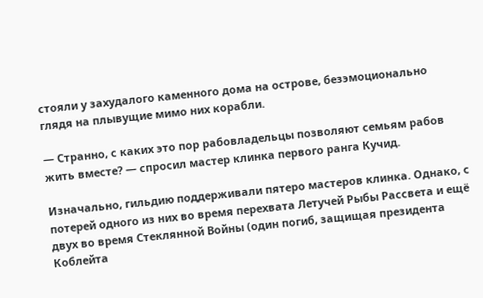стояли у захудалого каменного дома на острове, безэмоционально глядя на плывущие мимо них корабли.

— Странно, с каких это пор рабовладельцы позволяют семьям рабов жить вместе? — спросил мастер клинка первого ранга Кучид.

Изначально, гильдию поддерживали пятеро мастеров клинка. Однако, с потерей одного из них во время перехвата Летучей Рыбы Рассвета и ещё двух во время Стеклянной Войны (один погиб, защищая президента Коблейта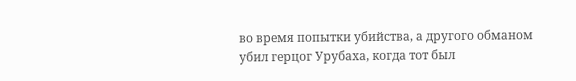во время попытки убийства, а другого обманом убил герцог Урубаха, когда тот был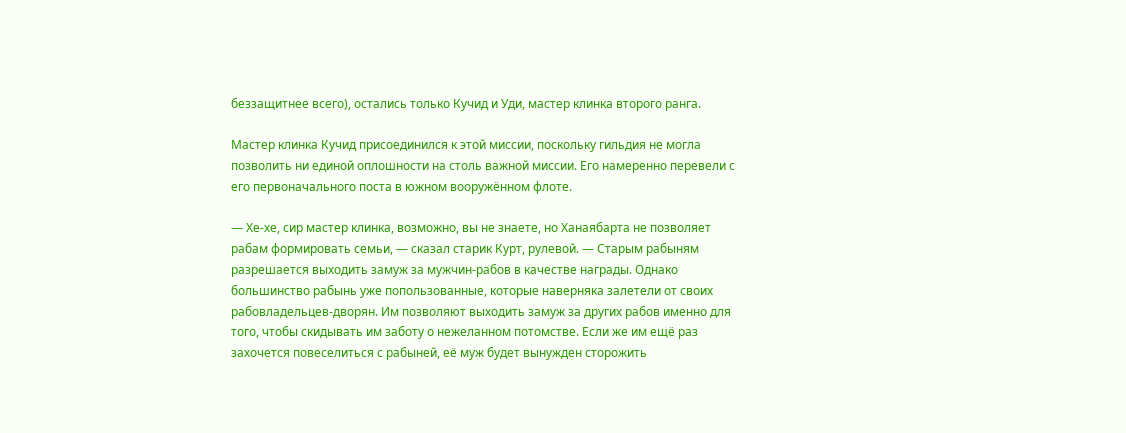беззащитнее всего), остались только Кучид и Уди, мастер клинка второго ранга.

Мастер клинка Кучид присоединился к этой миссии, поскольку гильдия не могла позволить ни единой оплошности на столь важной миссии. Его намеренно перевели с его первоначального поста в южном вооружённом флоте.

— Хе-хе, сир мастер клинка, возможно, вы не знаете, но Ханаябарта не позволяет рабам формировать семьи, — сказал старик Курт, рулевой. — Старым рабыням разрешается выходить замуж за мужчин-рабов в качестве награды. Однако большинство рабынь уже попользованные, которые наверняка залетели от своих рабовладельцев-дворян. Им позволяют выходить замуж за других рабов именно для того, чтобы скидывать им заботу о нежеланном потомстве. Если же им ещё раз захочется повеселиться с рабыней, её муж будет вынужден сторожить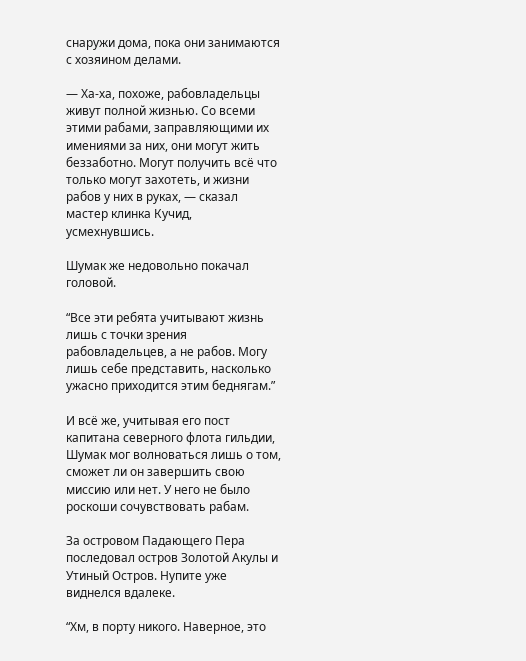снаружи дома, пока они занимаются с хозяином делами.

— Ха-ха, похоже, рабовладельцы живут полной жизнью. Со всеми этими рабами, заправляющими их имениями за них, они могут жить беззаботно. Могут получить всё что только могут захотеть, и жизни рабов у них в руках, — сказал мастер клинка Кучид, усмехнувшись.

Шумак же недовольно покачал головой.

“Все эти ребята учитывают жизнь лишь с точки зрения рабовладельцев, а не рабов. Могу лишь себе представить, насколько ужасно приходится этим беднягам.”

И всё же, учитывая его пост капитана северного флота гильдии, Шумак мог волноваться лишь о том, сможет ли он завершить свою миссию или нет. У него не было роскоши сочувствовать рабам.

За островом Падающего Пера последовал остров Золотой Акулы и Утиный Остров. Нупите уже виднелся вдалеке.

“Хм, в порту никого. Наверное, это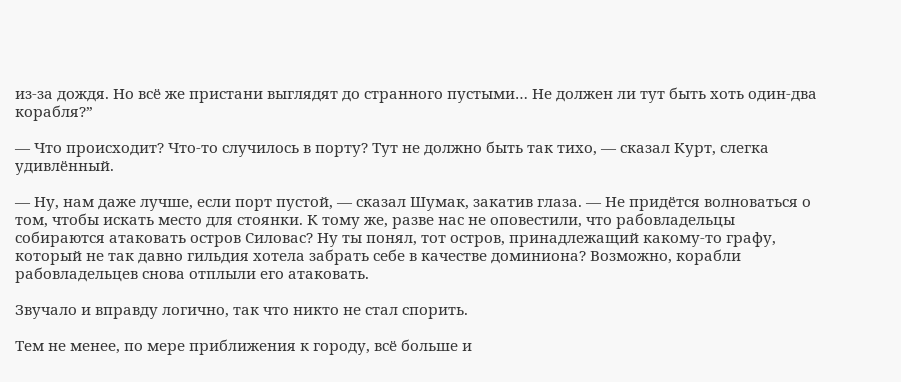из-за дождя. Но всё же пристани выглядят до странного пустыми… Не должен ли тут быть хоть один-два корабля?”

— Что происходит? Что-то случилось в порту? Тут не должно быть так тихо, — сказал Курт, слегка удивлённый.

— Ну, нам даже лучше, если порт пустой, — сказал Шумак, закатив глаза. — Не придётся волноваться о том, чтобы искать место для стоянки. К тому же, разве нас не оповестили, что рабовладельцы собираются атаковать остров Силовас? Ну ты понял, тот остров, принадлежащий какому-то графу, который не так давно гильдия хотела забрать себе в качестве доминиона? Возможно, корабли рабовладельцев снова отплыли его атаковать.

Звучало и вправду логично, так что никто не стал спорить.

Тем не менее, по мере приближения к городу, всё больше и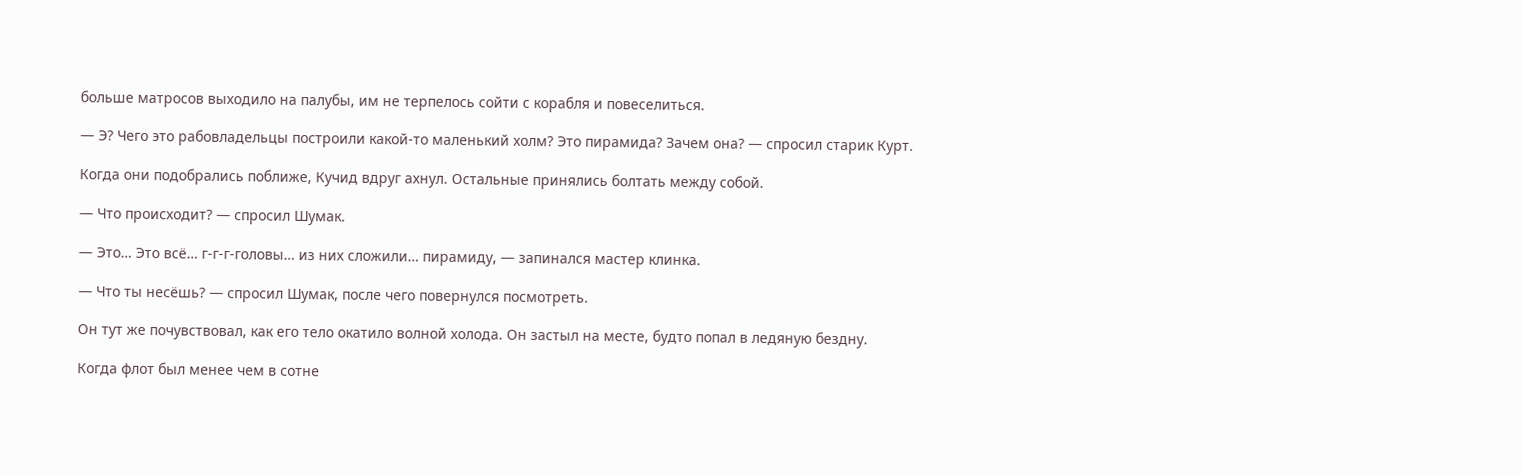больше матросов выходило на палубы, им не терпелось сойти с корабля и повеселиться.

— Э? Чего это рабовладельцы построили какой-то маленький холм? Это пирамида? Зачем она? — спросил старик Курт.

Когда они подобрались поближе, Кучид вдруг ахнул. Остальные принялись болтать между собой.

— Что происходит? — спросил Шумак.

— Это… Это всё… г-г-г-головы… из них сложили… пирамиду, — запинался мастер клинка.

— Что ты несёшь? — спросил Шумак, после чего повернулся посмотреть.

Он тут же почувствовал, как его тело окатило волной холода. Он застыл на месте, будто попал в ледяную бездну.

Когда флот был менее чем в сотне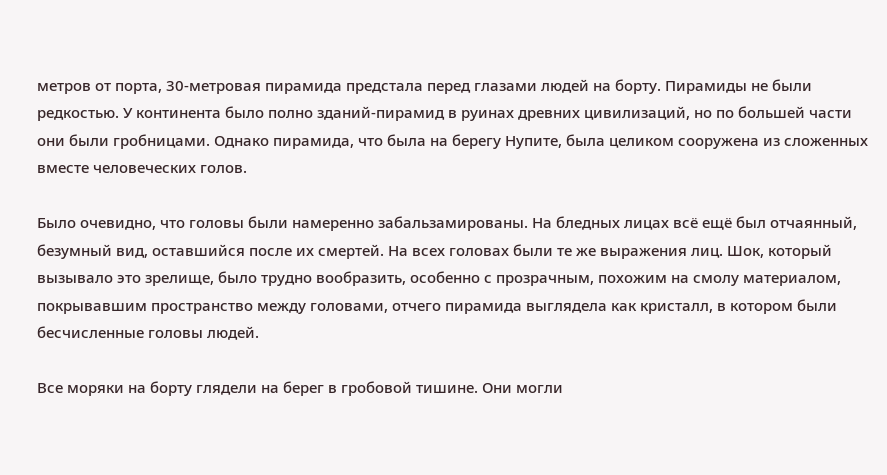метров от порта, 30-метровая пирамида предстала перед глазами людей на борту. Пирамиды не были редкостью. У континента было полно зданий-пирамид в руинах древних цивилизаций, но по большей части они были гробницами. Однако пирамида, что была на берегу Нупите, была целиком сооружена из сложенных вместе человеческих голов.

Было очевидно, что головы были намеренно забальзамированы. На бледных лицах всё ещё был отчаянный, безумный вид, оставшийся после их смертей. На всех головах были те же выражения лиц. Шок, который вызывало это зрелище, было трудно вообразить, особенно с прозрачным, похожим на смолу материалом, покрывавшим пространство между головами, отчего пирамида выглядела как кристалл, в котором были бесчисленные головы людей.

Все моряки на борту глядели на берег в гробовой тишине. Они могли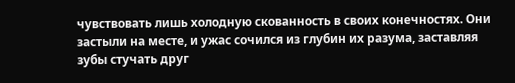чувствовать лишь холодную скованность в своих конечностях. Они застыли на месте, и ужас сочился из глубин их разума, заставляя зубы стучать друг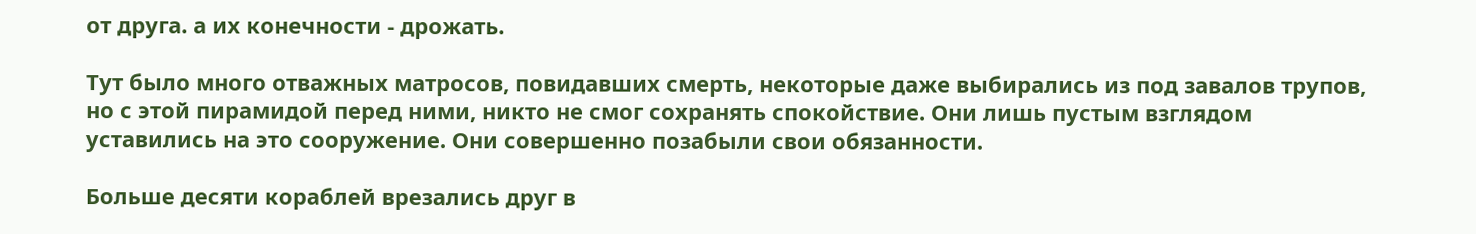от друга. а их конечности - дрожать.

Тут было много отважных матросов, повидавших смерть, некоторые даже выбирались из под завалов трупов, но с этой пирамидой перед ними, никто не смог сохранять спокойствие. Они лишь пустым взглядом уставились на это сооружение. Они совершенно позабыли свои обязанности.

Больше десяти кораблей врезались друг в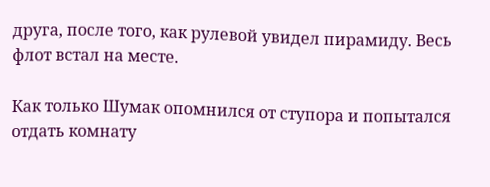друга, после того, как рулевой увидел пирамиду. Весь флот встал на месте.

Как только Шумак опомнился от ступора и попытался отдать комнату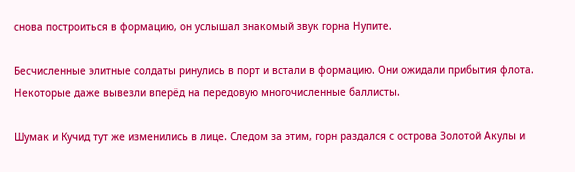снова построиться в формацию, он услышал знакомый звук горна Нупите.

Бесчисленные элитные солдаты ринулись в порт и встали в формацию. Они ожидали прибытия флота. Некоторые даже вывезли вперёд на передовую многочисленные баллисты.

Шумак и Кучид тут же изменились в лице. Следом за этим, горн раздался с острова Золотой Акулы и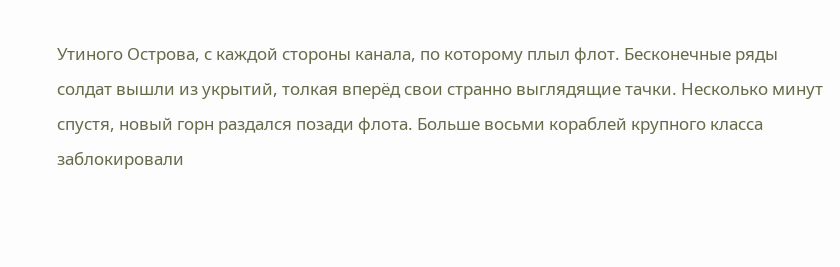Утиного Острова, с каждой стороны канала, по которому плыл флот. Бесконечные ряды солдат вышли из укрытий, толкая вперёд свои странно выглядящие тачки. Несколько минут спустя, новый горн раздался позади флота. Больше восьми кораблей крупного класса заблокировали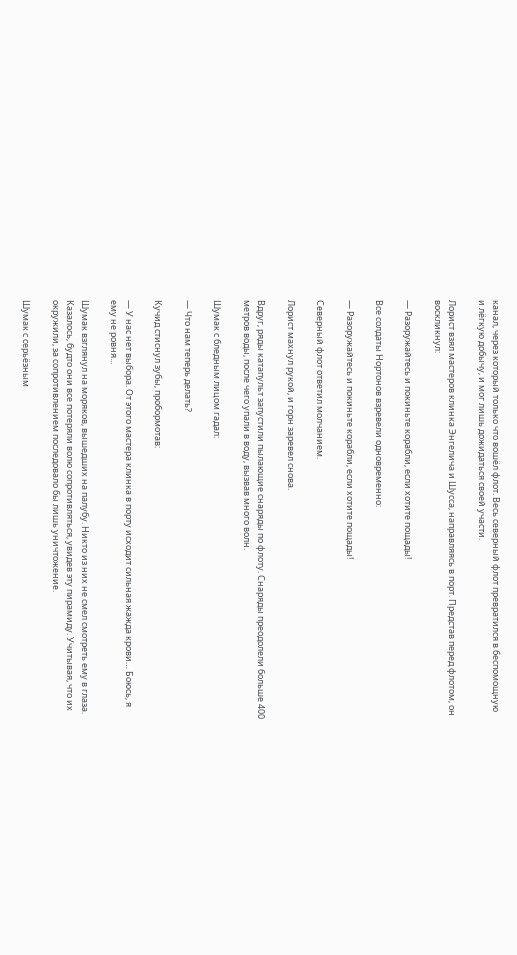канал, через который только что вошёл флот. Весь северный флот превратился в беспомощную и лёгкую добычу, и мог лишь дожидаться своей участи.

Лорист взял мастеров клинка Энгелича и Шусса, направляясь в порт. Представ перед флотом, он воскликнул:

— Разоружайтесь и покиньте корабли, если хотите пощады!

Все солдаты Нортонов взревели одновременно:

— Разоружайтесь и покиньте корабли, если хотите пощады!

Северный флот ответил молчанием.

Лорист махнул рукой, и горн заревел снова.

Вдруг, ряды катапульт запустили пылающие снаряды по флоту. Снаряды преодолели больше 400 метров воды, после чего упали в воду, вызвав много волн.

Шумак с бледным лицом гадал:

— Что нам теперь делать?

Кучид стиснул зубы, пробормотав:

— У нас нет выбора. От этого мастера клинка в порту исходит сильная жажда крови… Боюсь, я ему не ровня...

Шумак взглянул на моряков, вышедших на палубу. Никто из них не смел смотреть ему в глаза. Казалось, будто они все потеряли волю сопротивляться, увидев эту пирамиду. Учитывая, что их окружили, за сопротивлением последовало бы лишь уничтожение.

Шумак с серьёзным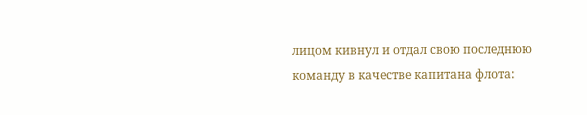лицом кивнул и отдал свою последнюю команду в качестве капитана флота: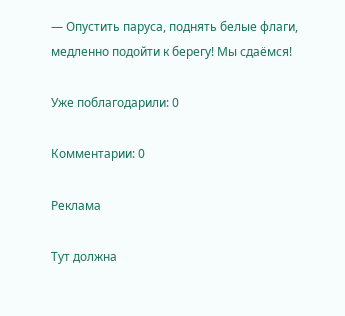— Опустить паруса, поднять белые флаги, медленно подойти к берегу! Мы сдаёмся!

Уже поблагодарили: 0

Комментарии: 0

Реклама

Тут должна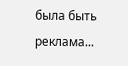была быть реклама...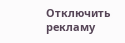Отключить рекламу